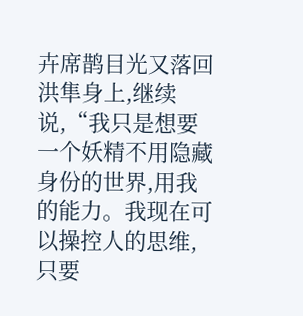卉席鹊目光又落回洪隼身上,继续说,“我只是想要一个妖精不用隐藏身份的世界,用我的能力。我现在可以操控人的思维,只要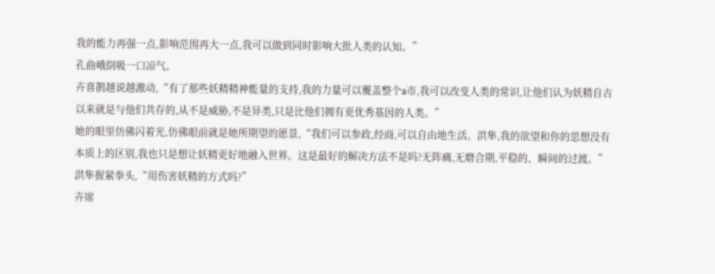我的能力再强一点,影响范围再大一点,我可以做到同时影响大批人类的认知。”
孔曲峨倒吸一口凉气。
卉喜鹊越说越激动,“有了那些妖精精神能量的支持,我的力量可以覆盖整个a市,我可以改变人类的常识,让他们认为妖精自古以来就是与他们共存的,从不是威胁,不是异类,只是比他们拥有更优秀基因的人类。”
她的眼里仿佛闪着光,仿佛眼前就是她所期望的愿景,“我们可以参政,经商,可以自由地生活。洪隼,我的欲望和你的思想没有本质上的区别,我也只是想让妖精更好地融入世界。这是最好的解决方法不是吗?无阵痛,无磨合期,平稳的、瞬间的过渡。”
洪隼握紧拳头,“用伤害妖精的方式吗?”
卉席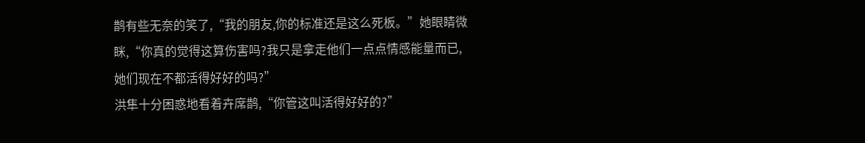鹊有些无奈的笑了,“我的朋友,你的标准还是这么死板。”她眼睛微眯,“你真的觉得这算伤害吗?我只是拿走他们一点点情感能量而已,她们现在不都活得好好的吗?”
洪隼十分困惑地看着卉席鹊,“你管这叫活得好好的?”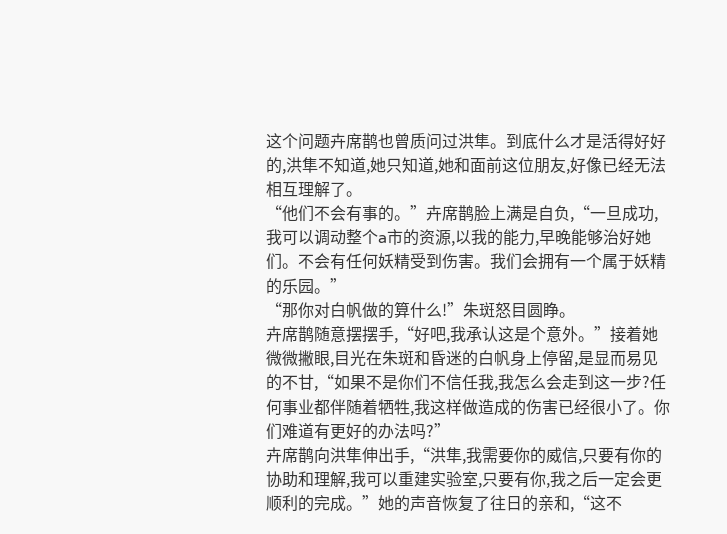这个问题卉席鹊也曾质问过洪隼。到底什么才是活得好好的,洪隼不知道,她只知道,她和面前这位朋友,好像已经无法相互理解了。
“他们不会有事的。”卉席鹊脸上满是自负,“一旦成功,我可以调动整个a市的资源,以我的能力,早晚能够治好她们。不会有任何妖精受到伤害。我们会拥有一个属于妖精的乐园。”
“那你对白帆做的算什么!”朱斑怒目圆睁。
卉席鹊随意摆摆手,“好吧,我承认这是个意外。”接着她微微撇眼,目光在朱斑和昏迷的白帆身上停留,是显而易见的不甘,“如果不是你们不信任我,我怎么会走到这一步?任何事业都伴随着牺牲,我这样做造成的伤害已经很小了。你们难道有更好的办法吗?”
卉席鹊向洪隼伸出手,“洪隼,我需要你的威信,只要有你的协助和理解,我可以重建实验室,只要有你,我之后一定会更顺利的完成。”她的声音恢复了往日的亲和,“这不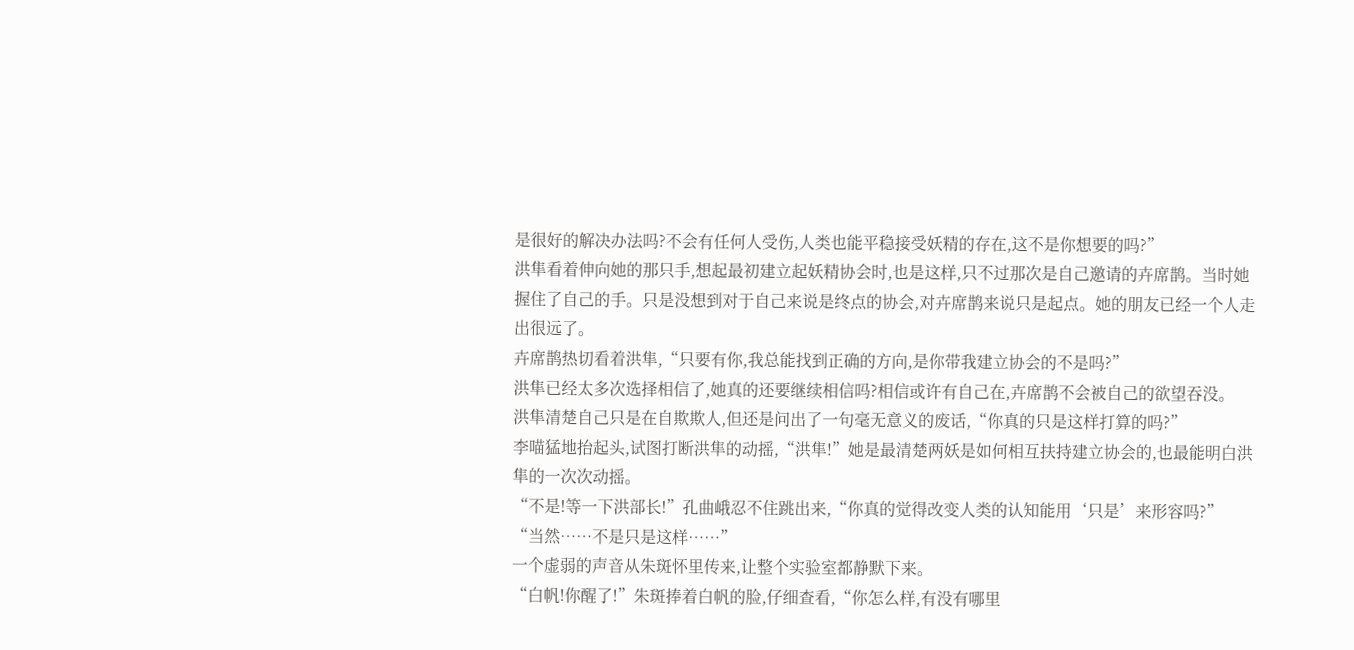是很好的解决办法吗?不会有任何人受伤,人类也能平稳接受妖精的存在,这不是你想要的吗?”
洪隼看着伸向她的那只手,想起最初建立起妖精协会时,也是这样,只不过那次是自己邀请的卉席鹊。当时她握住了自己的手。只是没想到对于自己来说是终点的协会,对卉席鹊来说只是起点。她的朋友已经一个人走出很远了。
卉席鹊热切看着洪隼,“只要有你,我总能找到正确的方向,是你带我建立协会的不是吗?”
洪隼已经太多次选择相信了,她真的还要继续相信吗?相信或许有自己在,卉席鹊不会被自己的欲望吞没。
洪隼清楚自己只是在自欺欺人,但还是问出了一句毫无意义的废话,“你真的只是这样打算的吗?”
李喵猛地抬起头,试图打断洪隼的动摇,“洪隼!”她是最清楚两妖是如何相互扶持建立协会的,也最能明白洪隼的一次次动摇。
“不是!等一下洪部长!”孔曲峨忍不住跳出来,“你真的觉得改变人类的认知能用‘只是’来形容吗?”
“当然……不是只是这样……”
一个虚弱的声音从朱斑怀里传来,让整个实验室都静默下来。
“白帆!你醒了!”朱斑捧着白帆的脸,仔细查看,“你怎么样,有没有哪里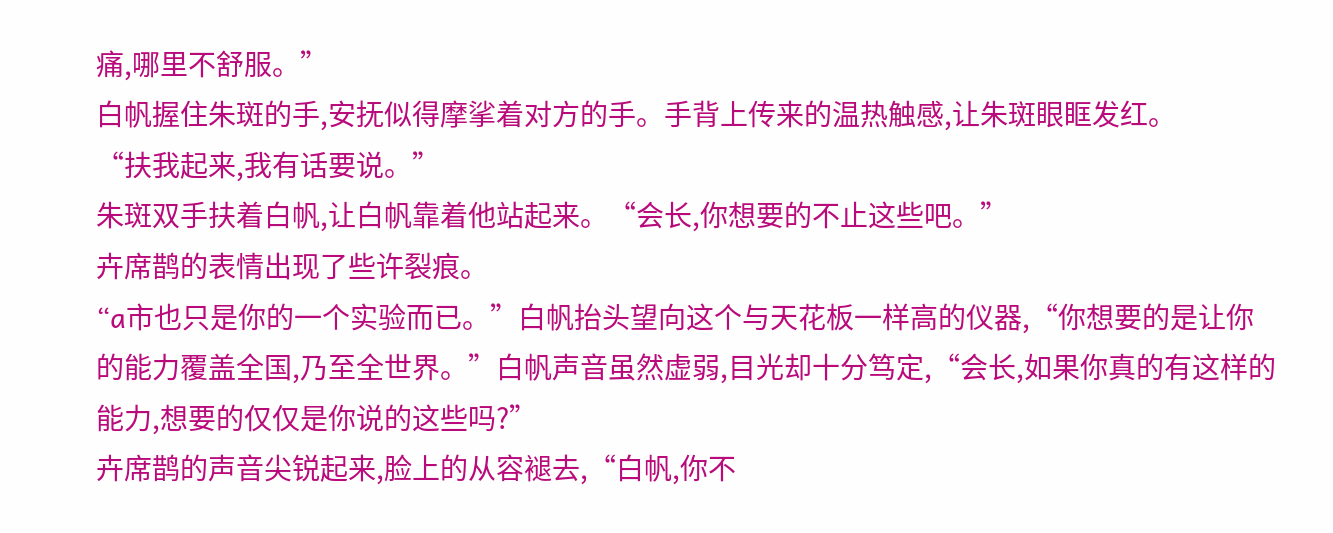痛,哪里不舒服。”
白帆握住朱斑的手,安抚似得摩挲着对方的手。手背上传来的温热触感,让朱斑眼眶发红。
“扶我起来,我有话要说。”
朱斑双手扶着白帆,让白帆靠着他站起来。“会长,你想要的不止这些吧。”
卉席鹊的表情出现了些许裂痕。
“a市也只是你的一个实验而已。”白帆抬头望向这个与天花板一样高的仪器,“你想要的是让你的能力覆盖全国,乃至全世界。”白帆声音虽然虚弱,目光却十分笃定,“会长,如果你真的有这样的能力,想要的仅仅是你说的这些吗?”
卉席鹊的声音尖锐起来,脸上的从容褪去,“白帆,你不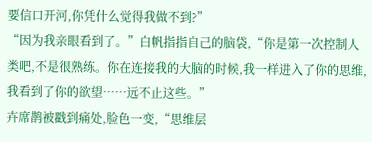要信口开河,你凭什么觉得我做不到?”
“因为我亲眼看到了。”白帆指指自己的脑袋,“你是第一次控制人类吧,不是很熟练。你在连接我的大脑的时候,我一样进入了你的思维,我看到了你的欲望……远不止这些。”
卉席鹊被戳到痛处,脸色一变,“思维层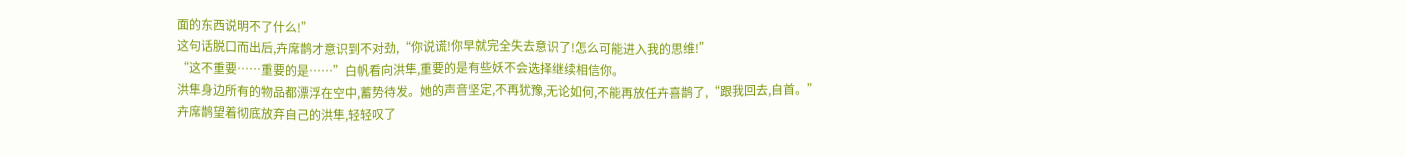面的东西说明不了什么!”
这句话脱口而出后,卉席鹊才意识到不对劲,“你说谎!你早就完全失去意识了!怎么可能进入我的思维!”
“这不重要……重要的是……”白帆看向洪隼,重要的是有些妖不会选择继续相信你。
洪隼身边所有的物品都漂浮在空中,蓄势待发。她的声音坚定,不再犹豫,无论如何,不能再放任卉喜鹊了,“跟我回去,自首。”
卉席鹊望着彻底放弃自己的洪隼,轻轻叹了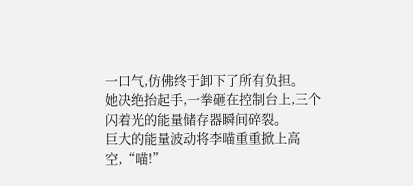一口气,仿佛终于卸下了所有负担。
她决绝抬起手,一拳砸在控制台上,三个闪着光的能量储存器瞬间碎裂。
巨大的能量波动将李喵重重掀上高空,“喵!”